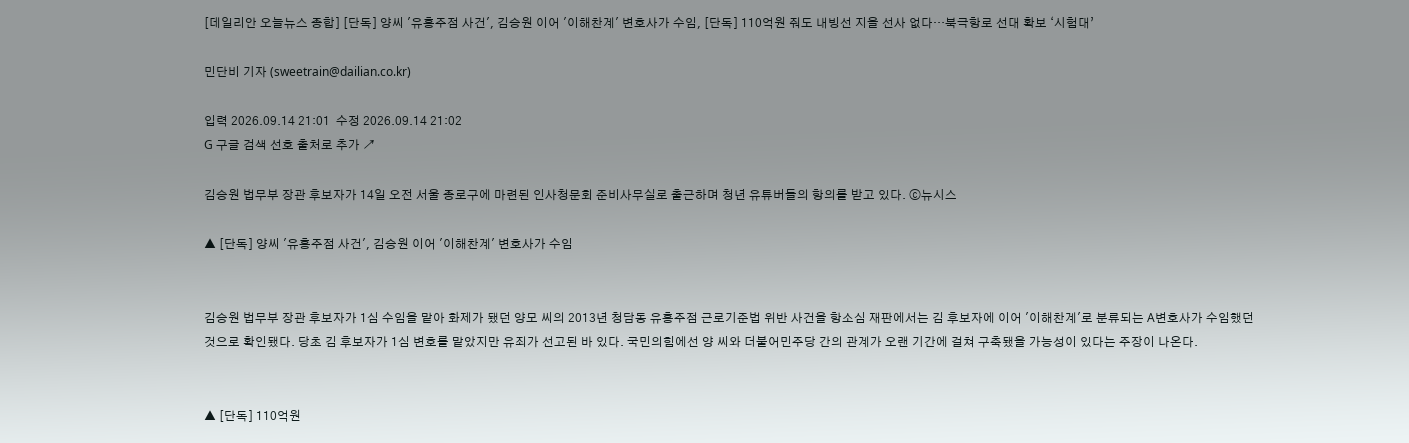[데일리안 오늘뉴스 종합] [단독] 양씨 '유흥주점 사건', 김승원 이어 '이해찬계' 변호사가 수임, [단독] 110억원 줘도 내빙선 지을 선사 없다…북극항로 선대 확보 ‘시험대’

민단비 기자 (sweetrain@dailian.co.kr)

입력 2026.09.14 21:01  수정 2026.09.14 21:02
G 구글 검색 선호 출처로 추가 ↗

김승원 법무부 장관 후보자가 14일 오전 서울 종로구에 마련된 인사청문회 준비사무실로 출근하며 청년 유튜버들의 항의를 받고 있다. ⓒ뉴시스

▲ [단독] 양씨 '유흥주점 사건', 김승원 이어 '이해찬계' 변호사가 수임


김승원 법무부 장관 후보자가 1심 수임을 맡아 화제가 됐던 양모 씨의 2013년 청담동 유흥주점 근로기준법 위반 사건을 항소심 재판에서는 김 후보자에 이어 '이해찬계'로 분류되는 A변호사가 수임했던 것으로 확인됐다. 당초 김 후보자가 1심 변호를 맡았지만 유죄가 선고된 바 있다. 국민의힘에선 양 씨와 더불어민주당 간의 관계가 오랜 기간에 걸쳐 구축됐을 가능성이 있다는 주장이 나온다.


▲ [단독] 110억원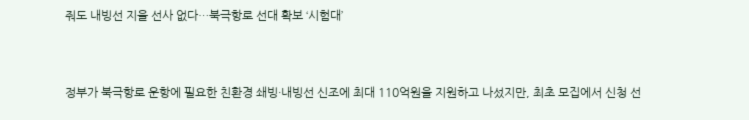줘도 내빙선 지을 선사 없다…북극항로 선대 확보 ‘시험대’


정부가 북극항로 운항에 필요한 친환경 쇄빙·내빙선 신조에 최대 110억원을 지원하고 나섰지만, 최초 모집에서 신청 선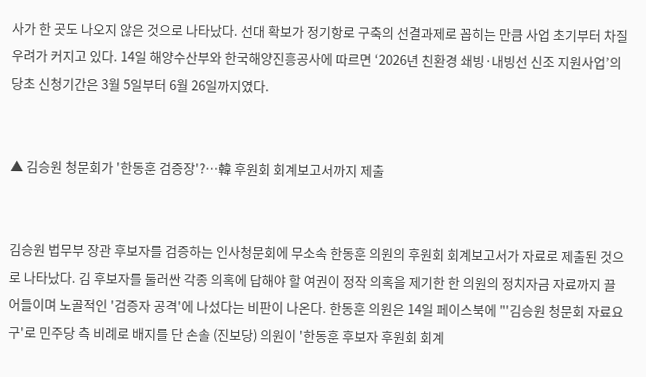사가 한 곳도 나오지 않은 것으로 나타났다. 선대 확보가 정기항로 구축의 선결과제로 꼽히는 만큼 사업 초기부터 차질 우려가 커지고 있다. 14일 해양수산부와 한국해양진흥공사에 따르면 ‘2026년 친환경 쇄빙·내빙선 신조 지원사업’의 당초 신청기간은 3월 5일부터 6월 26일까지였다.


▲ 김승원 청문회가 '한동훈 검증장'?…韓 후원회 회계보고서까지 제출


김승원 법무부 장관 후보자를 검증하는 인사청문회에 무소속 한동훈 의원의 후원회 회계보고서가 자료로 제출된 것으로 나타났다. 김 후보자를 둘러싼 각종 의혹에 답해야 할 여권이 정작 의혹을 제기한 한 의원의 정치자금 자료까지 끌어들이며 노골적인 '검증자 공격'에 나섰다는 비판이 나온다. 한동훈 의원은 14일 페이스북에 "'김승원 청문회 자료요구'로 민주당 측 비례로 배지를 단 손솔 (진보당) 의원이 '한동훈 후보자 후원회 회계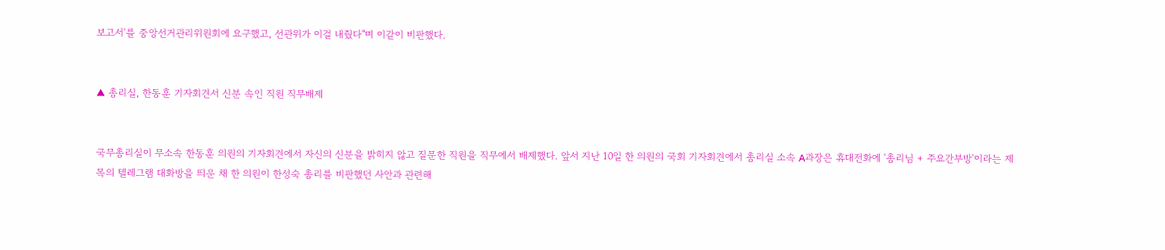보고서'를 중앙선거관리위원회에 요구했고, 선관위가 이걸 내줬다"며 이같이 비판했다.


▲ 총리실, 한동훈 기자회견서 신분 속인 직원 직무배제


국무총리실이 무소속 한동훈 의원의 기자회견에서 자신의 신분을 밝히지 않고 질문한 직원을 직무에서 배제했다. 앞서 지난 10일 한 의원의 국회 기자회견에서 총리실 소속 A과장은 휴대전화에 '총리님 + 주요간부방'이라는 제목의 텔레그램 대화방을 띄운 채 한 의원이 한성숙 총리를 비판했던 사안과 관련해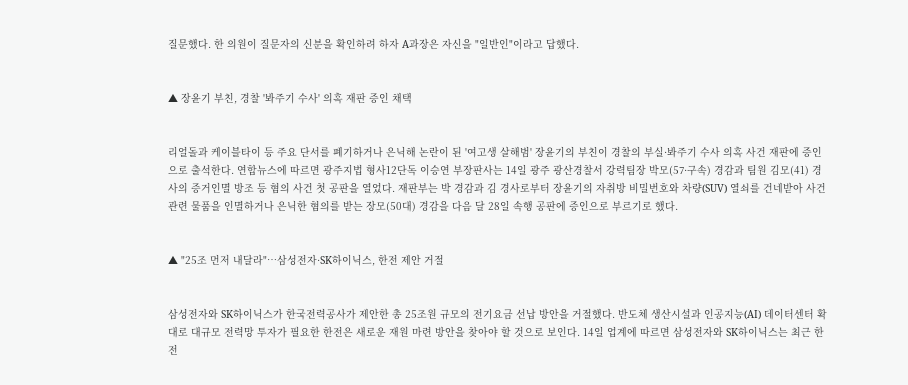질문했다. 한 의원이 질문자의 신분을 확인하려 하자 A과장은 자신을 "일반인"이라고 답했다.


▲ 장윤기 부친, 경찰 '봐주기 수사' 의혹 재판 증인 채택


리얼돌과 케이블타이 등 주요 단서를 폐기하거나 은닉해 논란이 된 '여고생 살해범' 장윤기의 부친이 경찰의 부실·봐주기 수사 의혹 사건 재판에 증인으로 출석한다. 연합뉴스에 따르면 광주지법 형사12단독 이승연 부장판사는 14일 광주 광산경찰서 강력팀장 박모(57·구속) 경감과 팀원 김모(41) 경사의 증거인멸 방조 등 혐의 사건 첫 공판을 열었다. 재판부는 박 경감과 김 경사로부터 장윤기의 자취방 비밀번호와 차량(SUV) 열쇠를 건네받아 사건 관련 물품을 인멸하거나 은닉한 혐의를 받는 장모(50대) 경감을 다음 달 28일 속행 공판에 증인으로 부르기로 했다.


▲ "25조 먼저 내달라"…삼성전자·SK하이닉스, 한전 제안 거절


삼성전자와 SK하이닉스가 한국전력공사가 제안한 총 25조원 규모의 전기요금 선납 방안을 거절했다. 반도체 생산시설과 인공지능(AI) 데이터센터 확대로 대규모 전력망 투자가 필요한 한전은 새로운 재원 마련 방안을 찾아야 할 것으로 보인다. 14일 업계에 따르면 삼성전자와 SK하이닉스는 최근 한전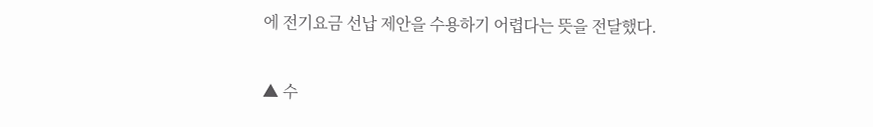에 전기요금 선납 제안을 수용하기 어렵다는 뜻을 전달했다.


▲ 수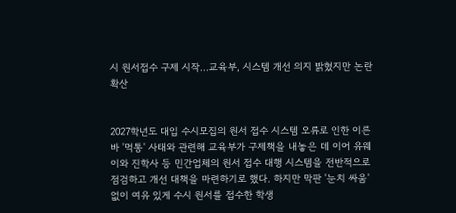시 원서접수 구제 시작…교육부, 시스템 개선 의지 밝혔지만 논란 확산


2027학년도 대입 수시모집의 원서 접수 시스템 오류로 인한 이른바 '먹통' 사태와 관련해 교육부가 구제책을 내놓은 데 이어 유웨이와 진학사 등 민간업체의 원서 접수 대행 시스템을 전반적으로 점검하고 개선 대책을 마련하기로 했다. 하지만 막판 '눈치 싸움' 없이 여유 있게 수시 원서를 접수한 학생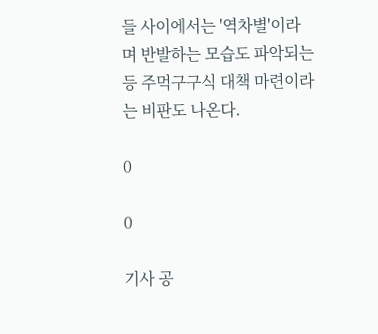들 사이에서는 '역차별'이라며 반발하는 모습도 파악되는 등 주먹구구식 대책 마련이라는 비판도 나온다.

0

0

기사 공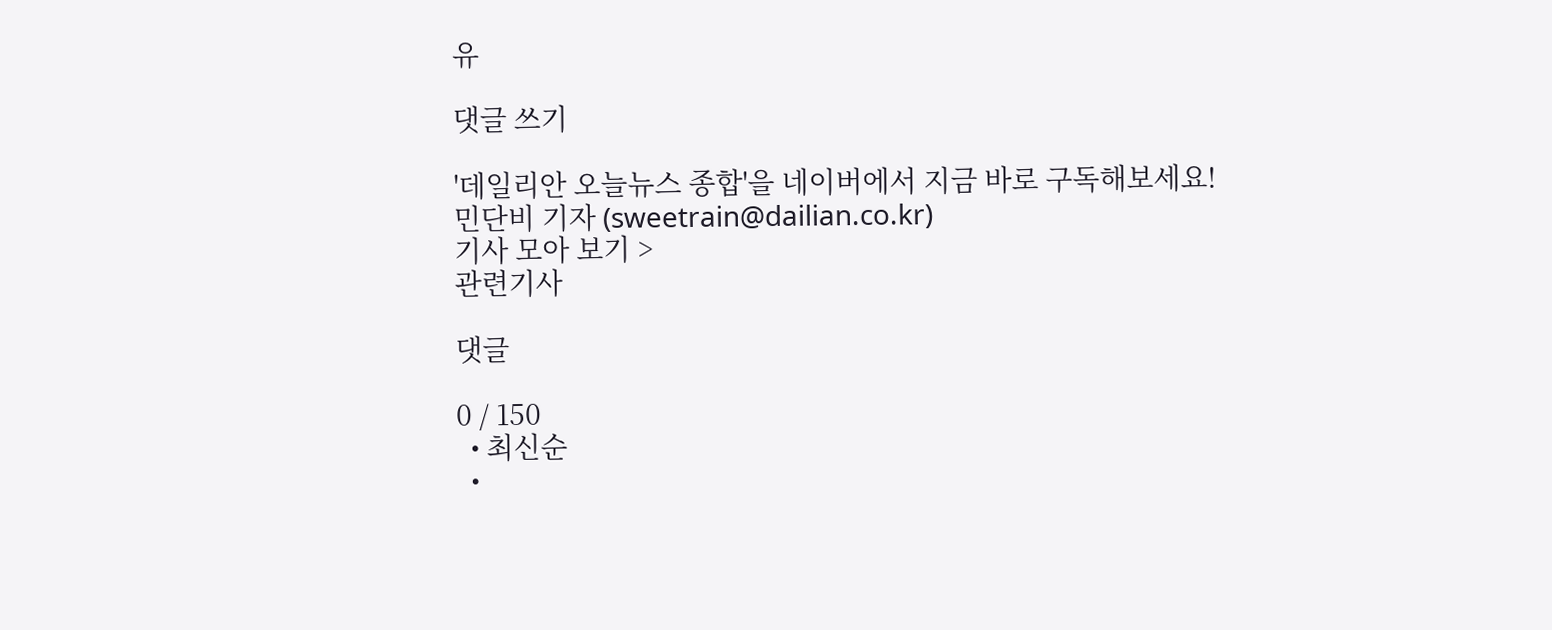유

댓글 쓰기

'데일리안 오늘뉴스 종합'을 네이버에서 지금 바로 구독해보세요!
민단비 기자 (sweetrain@dailian.co.kr)
기사 모아 보기 >
관련기사

댓글

0 / 150
  • 최신순
  •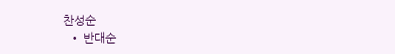찬성순
  • 반대순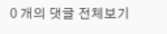0 개의 댓글 전체보기